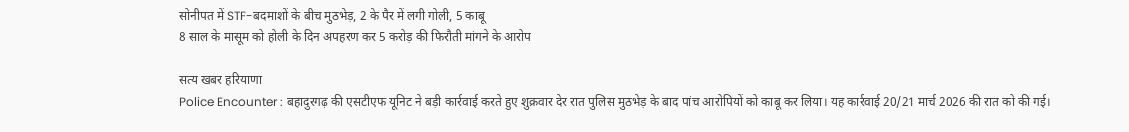सोनीपत में STF-बदमाशों के बीच मुठभेड़, 2 के पैर में लगी गोली, 5 काबू
8 साल के मासूम को होली के दिन अपहरण कर 5 करोड़ की फिरौती मांगने के आरोप

सत्य खबर हरियाणा
Police Encounter : बहादुरगढ़ की एसटीएफ यूनिट ने बड़ी कार्रवाई करते हुए शुक्रवार देर रात पुलिस मुठभेड़ के बाद पांच आरोपियों को काबू कर लिया। यह कार्रवाई 20/21 मार्च 2026 की रात को की गई।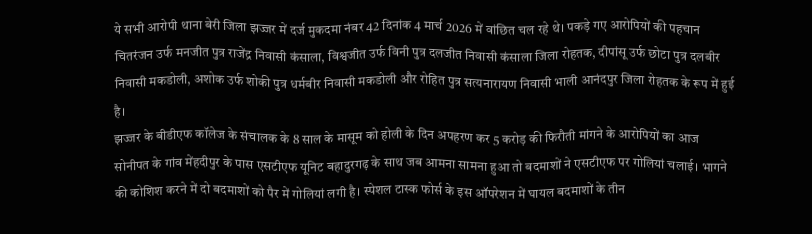ये सभी आरोपी थाना बेरी जिला झज्जर में दर्ज मुकदमा नंबर 42 दिनांक 4 मार्च 2026 में वांछित चल रहे थे। पकड़े गए आरोपियों की पहचान चितरंजन उर्फ मनजीत पुत्र राजेंद्र निवासी कंसाला, विश्वजीत उर्फ विनी पुत्र दलजीत निवासी कंसाला जिला रोहतक, दीपांसू उर्फ छोटा पुत्र दलबीर निवासी मकडोली, अशोक उर्फ शोकी पुत्र धर्मबीर निवासी मकडोली और रोहित पुत्र सत्यनारायण निवासी भाली आनंदपुर जिला रोहतक के रूप में हुई है।
झज्जर के बीडीएफ कॉलेज के संचालक के 8 साल के मासूम को होली के दिन अपहरण कर 5 करोड़ की फिरौती मांगने के आरोपियों का आज सोनीपत के गांव मेंहदीपुर के पास एसटीएफ यूनिट बहादुरगढ़ के साथ जब आमना सामना हुआ तो बदमाशों ने एसटीएफ पर गोलियां चलाई। भागने की कोशिश करने में दो बदमाशों को पैर में गोलियां लगी है। स्पेशल टास्क फोर्स के इस ऑपरेशन में घायल बदमाशों के तीन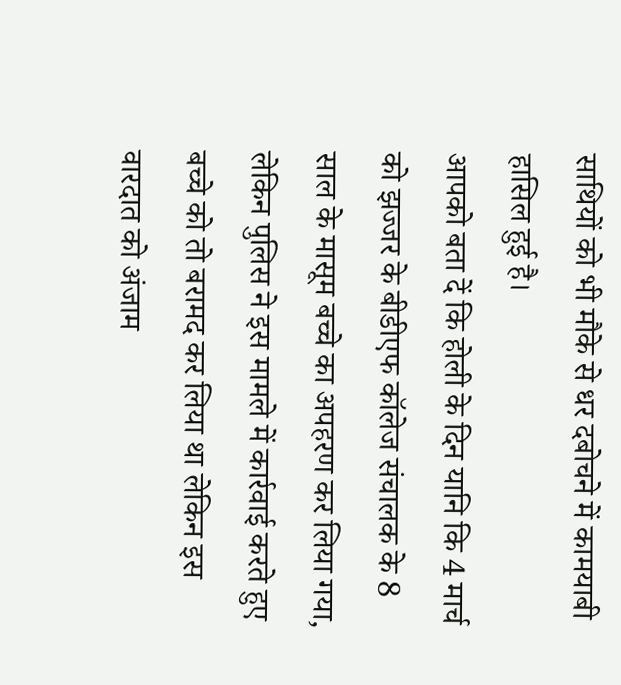साथियों को भी मौके से धर दबोचने में कामयाबी हासिल हुई है।
आपको बता दें कि होली के दिन यानि कि 4 मार्च को झज्जर के बीडीएफ कॉलेज संचालक के 8 साल के मासूम बच्चे का अपहरण कर लिया गया, लेकिन पुलिस ने इस मामले में कार्रवाई करते हुए बच्चे को तो बरामद कर लिया था लेकिन इस वारदात को अंजाम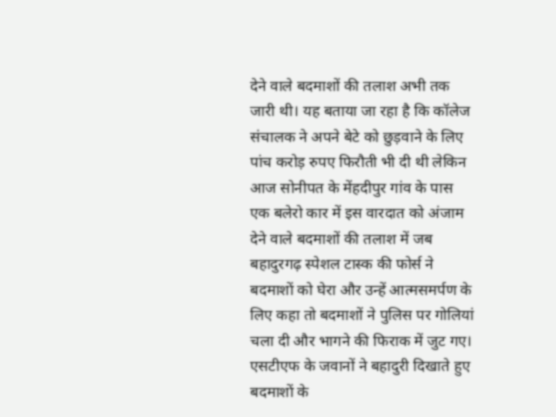देने वाले बदमाशों की तलाश अभी तक जारी थी। यह बताया जा रहा है कि कॉलेज संचालक ने अपने बेटे को छुड़वाने के लिए पांच करोड़ रुपए फिरौती भी दी थी लेकिन आज सोनीपत के मेंहदीपुर गांव के पास एक बलेरो कार में इस वारदात को अंजाम देने वाले बदमाशों की तलाश में जब बहादुरगढ़ स्पेशल टास्क की फोर्स ने बदमाशों को घेरा और उन्हें आत्मसमर्पण के लिए कहा तो बदमाशों ने पुलिस पर गोलियां चला दी और भागने की फिराक में जुट गए। एसटीएफ के जवानों ने बहादुरी दिखाते हुए बदमाशों के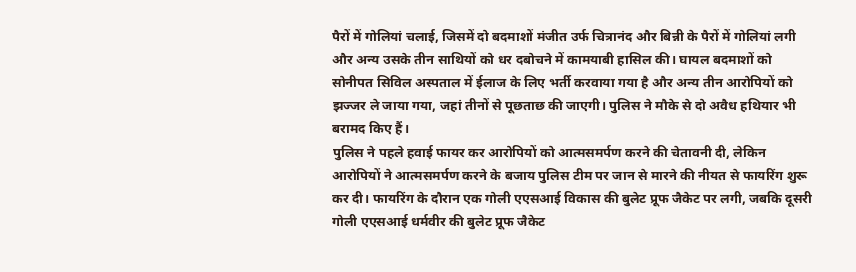पैरों में गोलियां चलाई, जिसमें दो बदमाशों मंजीत उर्फ चित्रानंद और बिन्नी के पैरों में गोलियां लगी और अन्य उसके तीन साथियों को धर दबोचने में कामयाबी हासिल की। घायल बदमाशों को सोनीपत सिविल अस्पताल में ईलाज के लिए भर्ती करवाया गया है और अन्य तीन आरोपियों को झज्जर ले जाया गया, जहां तीनों से पूछताछ की जाएगी। पुलिस ने मौके से दो अवैध हथियार भी बरामद किए हैं।
पुलिस ने पहले हवाई फायर कर आरोपियों को आत्मसमर्पण करने की चेतावनी दी, लेकिन आरोपियों ने आत्मसमर्पण करने के बजाय पुलिस टीम पर जान से मारने की नीयत से फायरिंग शुरू कर दी। फायरिंग के दौरान एक गोली एएसआई विकास की बुलेट प्रूफ जैकेट पर लगी, जबकि दूसरी गोली एएसआई धर्मवीर की बुलेट प्रूफ जैकेट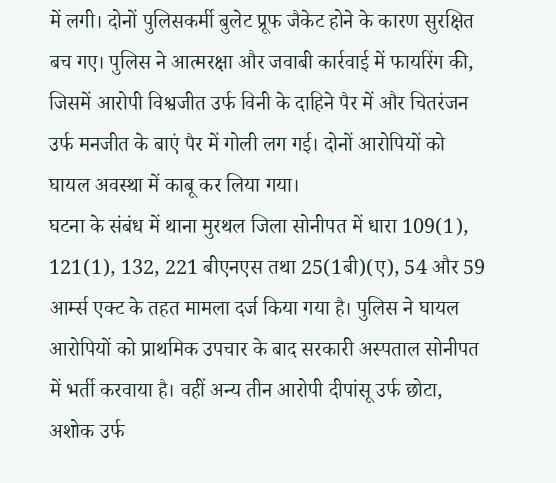में लगी। दोनों पुलिसकर्मी बुलेट प्रूफ जैकेट होने के कारण सुरक्षित बच गए। पुलिस ने आत्मरक्षा और जवाबी कार्रवाई में फायरिंग की, जिसमें आरोपी विश्वजीत उर्फ विनी के दाहिने पैर में और चितरंजन उर्फ मनजीत के बाएं पैर में गोली लग गई। दोनों आरोपियों को घायल अवस्था में काबू कर लिया गया।
घटना के संबंध में थाना मुरथल जिला सोनीपत में धारा 109(1), 121(1), 132, 221 बीएनएस तथा 25(1बी)(ए), 54 और 59 आर्म्स एक्ट के तहत मामला दर्ज किया गया है। पुलिस ने घायल आरोपियों को प्राथमिक उपचार के बाद सरकारी अस्पताल सोनीपत में भर्ती करवाया है। वहीं अन्य तीन आरोपी दीपांसू उर्फ छोटा, अशोक उर्फ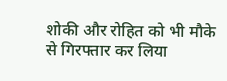शोकी और रोहित को भी मौके से गिरफ्तार कर लिया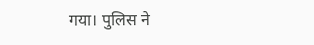गया। पुलिस ने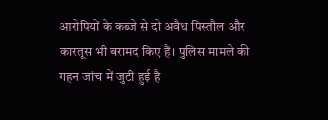आरोपियों के कब्जे से दो अवैध पिस्तौल और कारतूस भी बरामद किए हैं। पुलिस मामले की गहन जांच में जुटी हुई है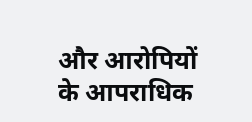और आरोपियों के आपराधिक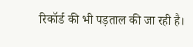रिकॉर्ड की भी पड़ताल की जा रही है।